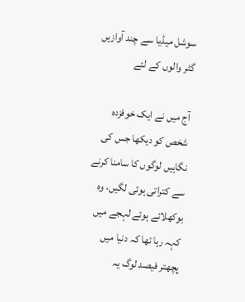سوشل میڈیا سے چند آوازیں گٹر والوں کے لئے

آج میں نے ایک خوفزدہ شخص کو دیکھا جس کی نگاہیں لوگوں کا سامنا کرنے سے کتراتی ہوئی لگیں، وہ بوکھلائے ہوئے لہجے میں کہہ رہا تھا کہ دنیا میں پچھتر فیصد لوگ یہ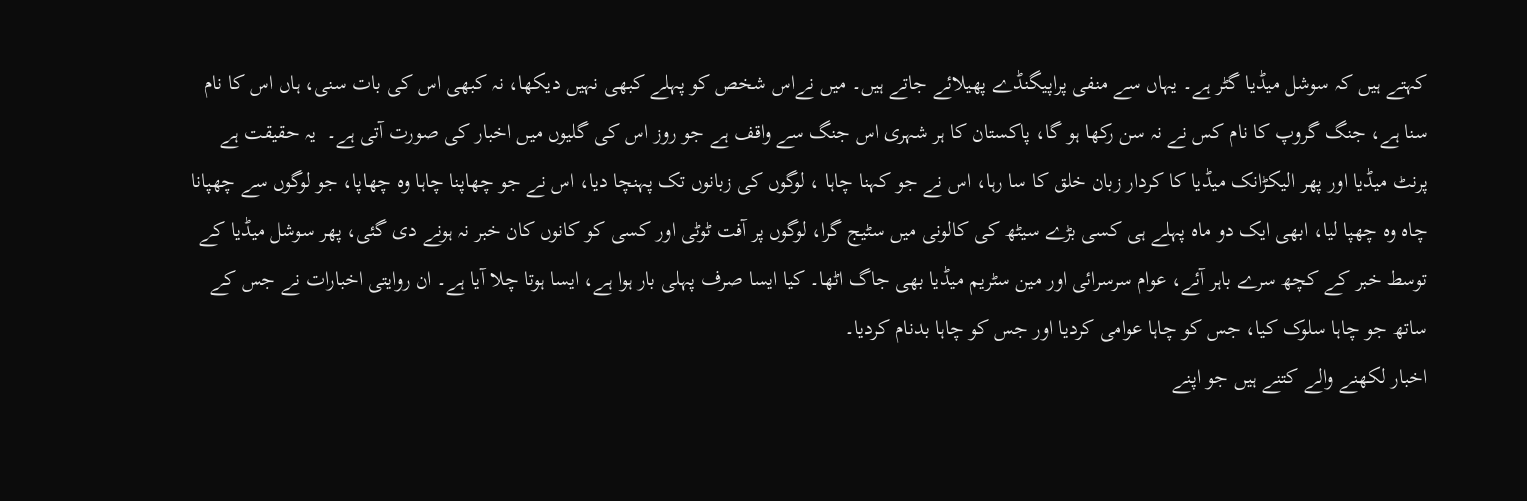کہتے ہیں کہ سوشل میڈیا گٹر ہے۔ یہاں سے منفی پراپیگنڈے پھیلائے جاتے ہیں۔ میں نےاس شخص کو پہلے کبھی نہیں دیکھا، نہ کبھی اس کی بات سنی، ہاں اس کا نام سنا ہے، جنگ گروپ کا نام کس نے نہ سن رکھا ہو گا، پاکستان کا ہر شہری اس جنگ سے واقف ہے جو روز اس کی گلیوں میں اخبار کی صورت آتی ہے۔  یہ حقیقت ہے پرنٹ میڈیا اور پھر الیکڑانک میڈیا کا کردار زبان خلق کا سا رہا، اس نے جو کہنا چاہا ، لوگوں کی زبانوں تک پہنچا دیا، اس نے جو چھاپنا چاہا وہ چھاپا، جو لوگوں سے چھپانا چاہ وہ چھپا لیا، ابھی ایک دو ماہ پہلے ہی کسی بڑے سیٹھ کی کالونی میں سٹیج گرا، لوگوں پر آفت ٹوٹی اور کسی کو کانوں کان خبر نہ ہونے دی گئی، پھر سوشل میڈیا کے توسط خبر کے کچھ سرے باہر آئے، عوام سرسرائی اور مین سٹریم میڈیا بھی جاگ اٹھا۔ کیا ایسا صرف پہلی بار ہوا ہے، ایسا ہوتا چلا آیا ہے۔ ان روایتی اخبارات نے جس کے ساتھ جو چاہا سلوک کیا، جس کو چاہا عوامی کردیا اور جس کو چاہا بدنام کردیا۔
اخبار لکھنے والے کتنے ہیں جو اپنے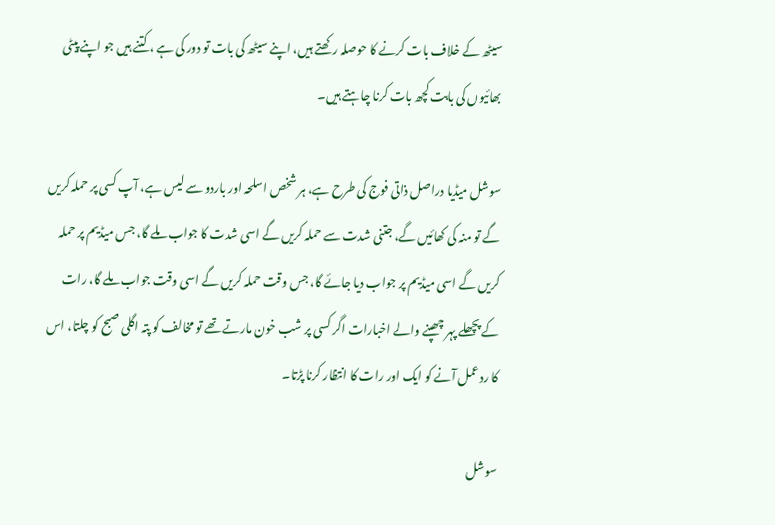سیٹھ کے خلاف بات کرنے کا حوصلہ رکھتے ہیں، اپنے سیٹھ کی بات تو دور کی ہے ، کتنے ہیں جو اپنے پیٹی بھائیوں کی بابت کچھ بات کرنا چاہتے ہیں۔

سوشل میڈیا دراصل ذاتی فوج کی طرح ہے، ہر شخص اسلحہ اور باردو سے لیس ہے، آپ کسی پر حملہ کریں گے تو منہ کی کھائیں گے، جتنی شدت سے حملہ کریں گے اسی شدت کا جواب ملے گا، جس میڈیم پر حملہ کریں گے اسی میڈیم پر جواب دیا جائے گا، جس وقت حملہ کریں گے اسی وقت جواب ملے گا، رات کے پچھلے پہر چھپنے والے اخبارات اگر کسی پر شب خون مارتے تھے تو مخالف کو پتہ اگلی صبح کو چلتا، اس کا ردعمل آنے کو ایک اور رات کا انتظار کرنا پڑتا۔

سوشل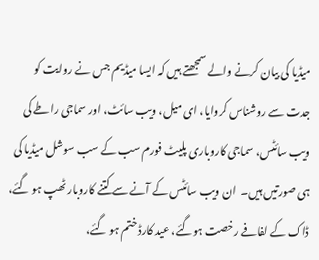میڈیا کی بیان کرنے والے سمجھتے ہیں کہ ایسا میڈیم جس نے روایت کو جدت سے روشناس کروایا، ای میل، ویب سائٹ، اور سماجی راطے کی ویب سائٹس، سماجی کاروباری پلیٹ فورم سب کے سب سوشل میڈیا کی ہی صورتیں ہیں۔  ان ویب سائٹس کے آنے سے کتنے کاروبار ٹھپ ہو گئے، ڈاک کے لفافے رخصت ہوگئے، عید کارڈ ختم ہو گئے،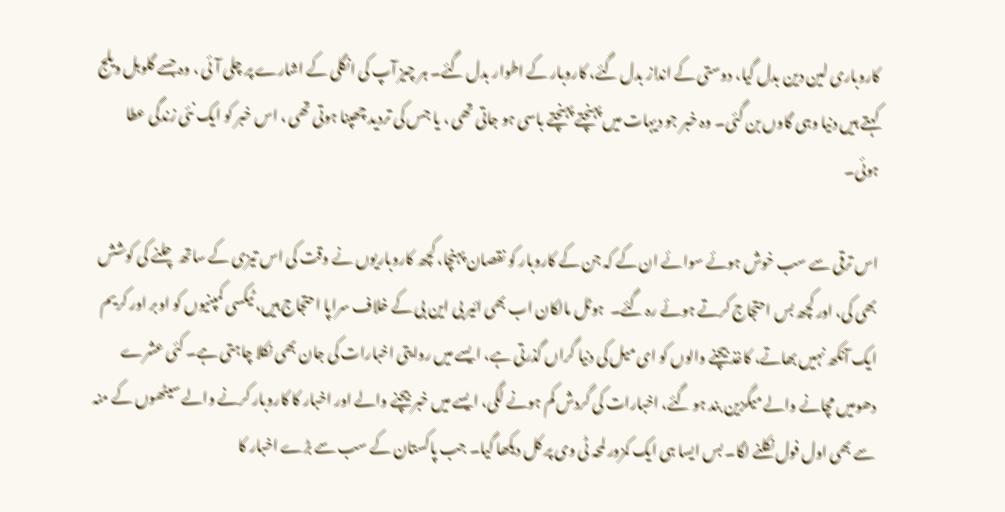کاروباری لین دین بدل گیا، دوستی کے انداز بدل گئے، کاروبار کے اطوار بدل گئے۔ ہر چیز آپ کی انگلی کے اشارے پر چلی آئی ، وہ جسے گلوبل ویلج کہتے ہیں دنیا وہی گاوں بن گئی۔ وہ خبر جو دیہات میں پہنچتے پہنچتے باسی ہو جاتی تھی ، یا جس کی تردید چھپنا ہوتی تھی ، اس خبر کو ایک نئی زندگی عطا ہوئی۔

اس ترقی سے سب خوش ہوئے سوائے ان کے کہ جن کے کاروبار کو نقصان پہنچا، کچھ کاروباریوں نے وقت کی اس تیزی کے ساتھ چلنے کی کوشش بھی کی، اور کچھ بس احتجاج کرتے ہوئے رہ گئے۔  ہوٹل مالکان اب بھی ائیر بی این بی کے خلاف سراپا احتجاج ہیں، ٹیکسی کمپنیوں کو اوبر اور کریم ایک آنکھ نہیں بھاتے، کاغذ بیچنے والوں کو ای میل کی دنیا گراں گذرتی ہے، ایسے میں روایتی اخبارات کی جان بھی نکلا چاہتی ہے۔ کئی عشرے دھومیں مچانے والے میگزین بند ہو گئے، اخبارات کی گردش کم ہونے لگی، ایسے میں خبر بیچنے والے اور اخبار کا کاروبار کرنے والے سیٹھوں کے منہ سے بھی اول فول نکلنے لگا۔ بس ایسا ہی ایک کمزور لمحہ ٹی وی پر کل دیکھا گیا۔ جب پاکستان کے سب سے بڑے اخبار کا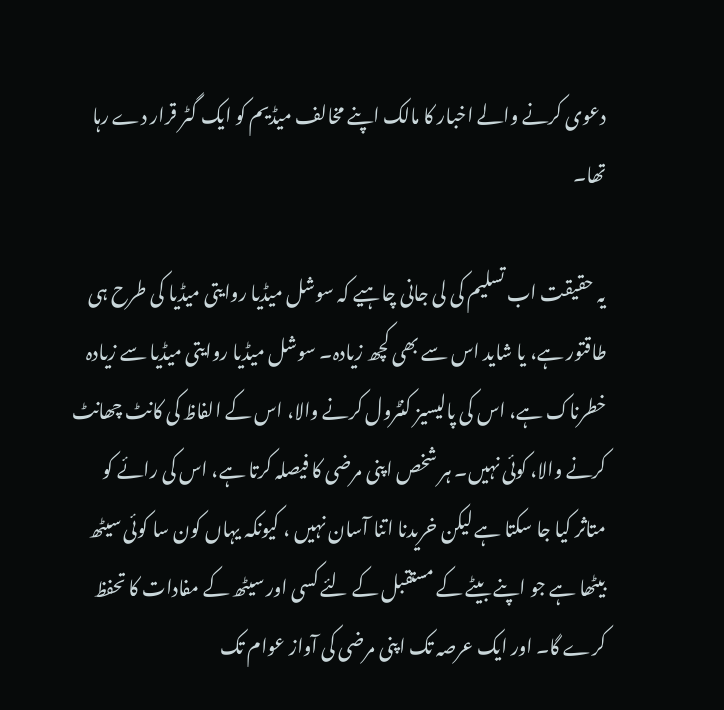دعوی کرنے والے اخبار کا مالک اپنے مخالف میڈیم کو ایک گٹر قرار دے رہا تھا۔

یہ حقیقت اب تسلیم کی لی جانی چاہیے کہ سوشل میڈیا روایتی میڈیا کی طرح ہی طاقتور ہے، یا شاید اس سے بھی کچھ زیادہ۔ سوشل میڈیا روایتی میڈیا سے زیادہ خطرناک ہے، اس کی پالیسیز کنٹرول کرنے والا، اس کے الفاظ کی کانٹ چھانٹ کرنے والا، کوئی نہیں۔ ہر شخص اپنی مرضی کا فیصلہ کرتا ہے، اس کی رائے کو متاثر کیا جا سکتا ہے لیکن خریدنا اتنا آسان نہیں ، کیونکہ یہاں کون سا کوئی سیٹھ بیٹھا ہے جو اپنے بیٹے کے مستقبل کے لئے کسی اور سیٹھ کے مفادات کا تحفظ کرے گا۔ اور ایک عرصہ تک اپنی مرضی کی آواز عوام تک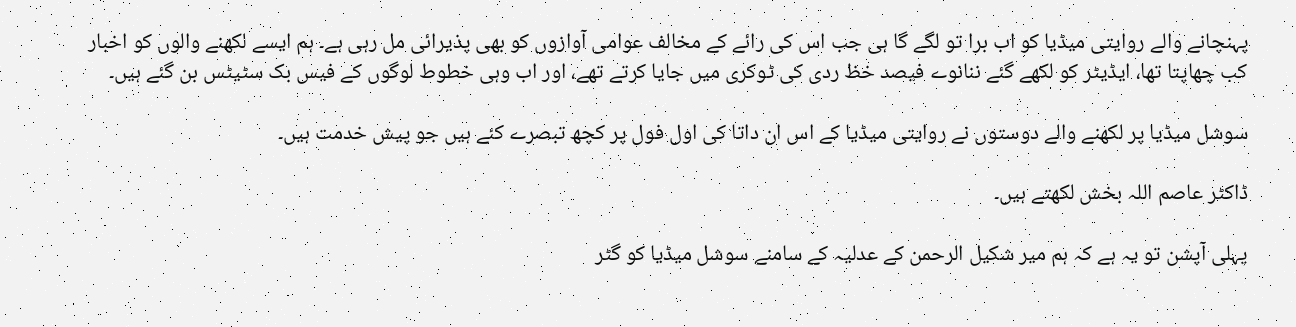پہنچانے والے روایتی میڈیا کو اب برا تو لگے گا ہی جب اس کی رائے کے مخالف عوامی آوازوں کو بھی پذیرائی مل رہی ہے۔ ہم ایسے لکھنے والوں کو اخبار کب چھاپتا تھا، ایڈیٹر کو لکھے گئے ننانوے فیصد خظ ردی کی ٹوکری میں جایا کرتے تھے، اور اب وہی خطوط لوگوں کے فیس بک سٹیٹس بن گئے ہیں۔

سوشل میڈیا پر لکھنے والے دوستوں نے روایتی میڈیا کے اس ان داتا کی اول فول پر کچھ تبصرے کئے ہیں جو پیش خدمت ہیں۔

ڈاکٹر عاصم اللہ بخش لکھتے ہیں۔

پہلی آپشن تو یہ ہے کہ ہم میر شکیل الرحمن کے عدلیہ کے سامنے سوشل میڈیا کو گٹر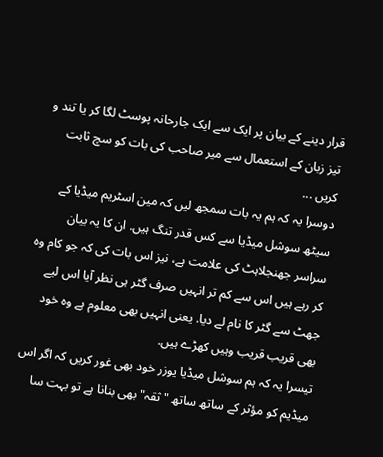قرار دینے کے بیان پر ایک سے ایک جارحانہ پوسٹ لگا کر یا تند و تیز زبان کے استعمال سے میر صاحب کی بات کو سچ ثابت کریں ...
دوسرا یہ کہ ہم یہ بات سمجھ لیں کہ مین اسٹریم میڈیا کے سیٹھ سوشل میڈیا سے کس قدر تنگ ہیں. ان کا یہ بیان سراسر جھنجلاہٹ کی علامت ہے، نیز اس بات کی کہ جو کام وہ کر رہے ہیں اس سے کم تر انہیں صرف گٹر ہی نظر آیا اس لیے جھٹ سے گٹر کا نام لے دیا. یعنی انہیں بھی معلوم ہے وہ خود بھی قریب قریب وہیں کھڑے ہیں.
تیسرا یہ کہ ہم سوشل میڈیا یوزر خود بھی غور کریں کہ اگر اس میڈیم کو مؤثر کے ساتھ ساتھ "ثقہ" بھی بنانا ہے تو بہت سا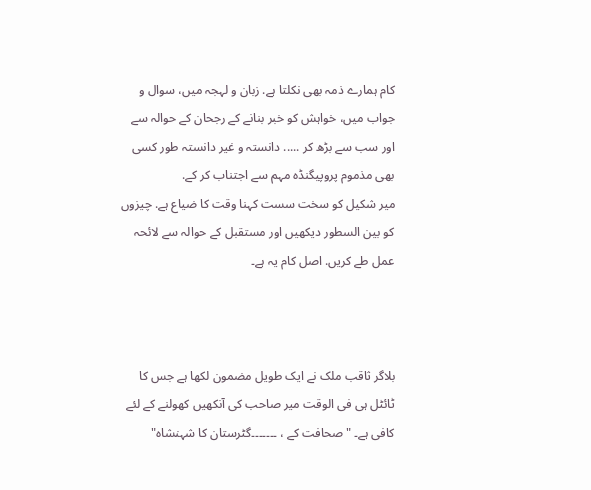کام ہمارے ذمہ بھی نکلتا ہے. زبان و لہجہ میں، سوال و جواب میں، خواہش کو خبر بنانے کے رجحان کے حوالہ سے اور سب سے بڑھ کر ..... دانستہ و غیر دانستہ طور کسی بھی مذموم پروپیگنڈہ مہم سے اجتناب کر کے.
میر شکیل کو سخت سست کہنا وقت کا ضیاع ہے. چیزوں کو بین السطور دیکھیں اور مستقبل کے حوالہ سے لائحہ عمل طے کریں. اصل کام یہ ہے۔



بلاگر ثاقب ملک نے ایک طویل مضمون لکھا ہے جس کا ٹائٹل ہی فی الوقت میر صاحب کی آنکھیں کھولنے کے لئے کافی ہے۔ "صحافت کے ، ۔۔۔۔۔۔۔گٹرستان کا شہنشاہ"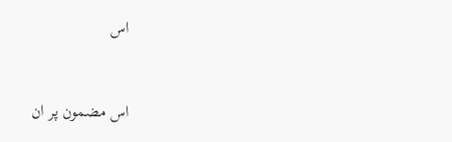اس


اس مضمون پر ان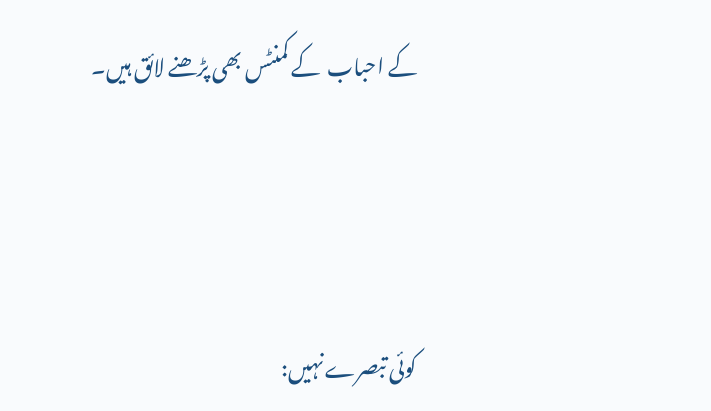کے احباب  کے کمنٹس بھی پڑھنے لائق ہیں۔




کوئی تبصرے نہیں: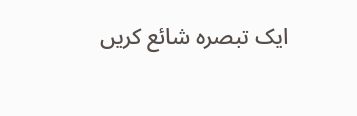ایک تبصرہ شائع کریں